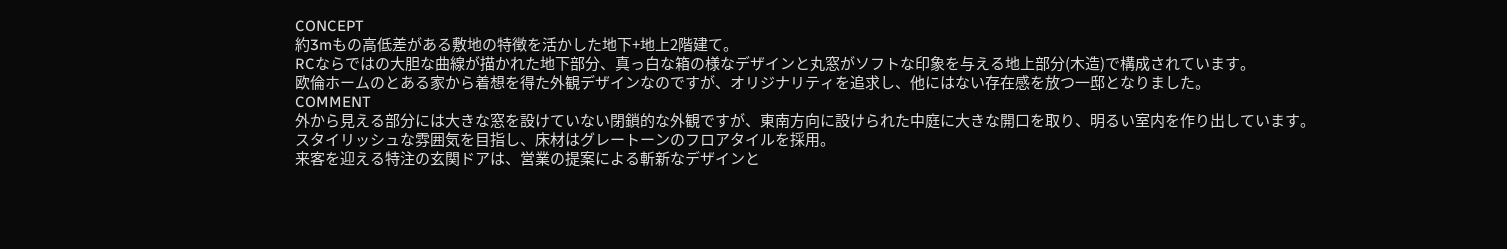CONCEPT
約3mもの高低差がある敷地の特徴を活かした地下+地上2階建て。
RCならではの大胆な曲線が描かれた地下部分、真っ白な箱の様なデザインと丸窓がソフトな印象を与える地上部分(木造)で構成されています。
欧倫ホームのとある家から着想を得た外観デザインなのですが、オリジナリティを追求し、他にはない存在感を放つ一邸となりました。
COMMENT
外から見える部分には大きな窓を設けていない閉鎖的な外観ですが、東南方向に設けられた中庭に大きな開口を取り、明るい室内を作り出しています。
スタイリッシュな雰囲気を目指し、床材はグレートーンのフロアタイルを採用。
来客を迎える特注の玄関ドアは、営業の提案による斬新なデザインと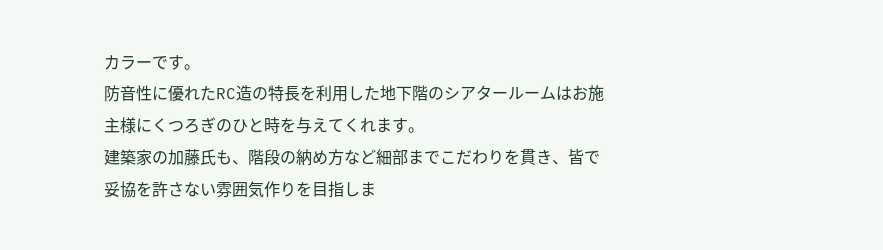カラーです。
防音性に優れたRC造の特長を利用した地下階のシアタールームはお施主様にくつろぎのひと時を与えてくれます。
建築家の加藤氏も、階段の納め方など細部までこだわりを貫き、皆で妥協を許さない雰囲気作りを目指しま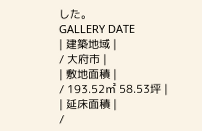した。
GALLERY DATE
| 建築地域 |
/ 大府市 |
| 敷地面積 |
/ 193.52㎡ 58.53坪 |
| 延床面積 |
/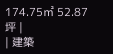174.75㎡ 52.87坪 |
| 建築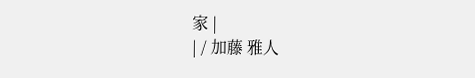家 |
| / 加藤 雅人